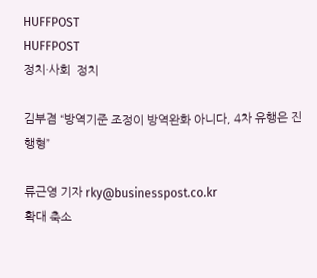HUFFPOST
HUFFPOST
정치·사회  정치

김부겸 “방역기준 조정이 방역완화 아니다, 4차 유행은 진행형”

류근영 기자 rky@businesspost.co.kr
확대 축소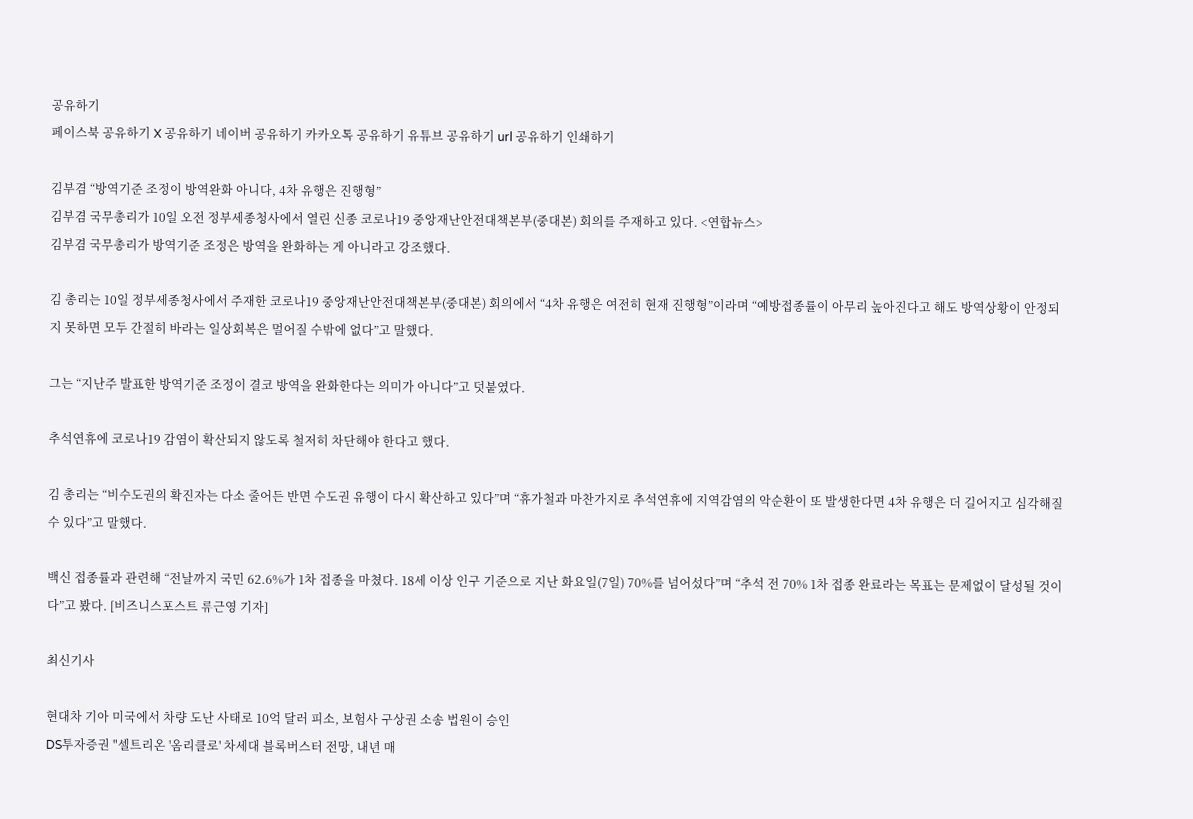공유하기
페이스북 공유하기 X 공유하기 네이버 공유하기 카카오톡 공유하기 유튜브 공유하기 url 공유하기 인쇄하기

김부겸 “방역기준 조정이 방역완화 아니다, 4차 유행은 진행형”
김부겸 국무총리가 10일 오전 정부세종청사에서 열린 신종 코로나19 중앙재난안전대책본부(중대본) 회의를 주재하고 있다. <연합뉴스>
김부겸 국무총리가 방역기준 조정은 방역을 완화하는 게 아니라고 강조했다.

김 총리는 10일 정부세종청사에서 주재한 코로나19 중앙재난안전대책본부(중대본) 회의에서 “4차 유행은 여전히 현재 진행형”이라며 “예방접종률이 아무리 높아진다고 해도 방역상황이 안정되지 못하면 모두 간절히 바라는 일상회복은 멀어질 수밖에 없다”고 말했다.

그는 “지난주 발표한 방역기준 조정이 결코 방역을 완화한다는 의미가 아니다”고 덧붙였다.

추석연휴에 코로나19 감염이 확산되지 않도록 철저히 차단해야 한다고 했다.

김 총리는 “비수도권의 확진자는 다소 줄어든 반면 수도권 유행이 다시 확산하고 있다”며 “휴가철과 마찬가지로 추석연휴에 지역감염의 악순환이 또 발생한다면 4차 유행은 더 길어지고 심각해질 수 있다”고 말했다.

백신 접종률과 관련해 “전날까지 국민 62.6%가 1차 접종을 마쳤다. 18세 이상 인구 기준으로 지난 화요일(7일) 70%를 넘어섰다”며 “추석 전 70% 1차 접종 완료라는 목표는 문제없이 달성될 것이다”고 봤다. [비즈니스포스트 류근영 기자]

최신기사

현대차 기아 미국에서 차량 도난 사태로 10억 달러 피소, 보험사 구상권 소송 법원이 승인
DS투자증권 "셀트리온 '옴리클로' 차세대 블록버스터 전망, 내년 매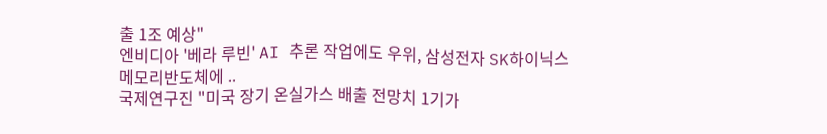출 1조 예상"
엔비디아 '베라 루빈' AI 추론 작업에도 우위, 삼성전자 SK하이닉스 메모리반도체에 ..
국제연구진 "미국 장기 온실가스 배출 전망치 1기가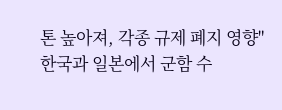톤 높아져, 각종 규제 폐지 영향"
한국과 일본에서 군함 수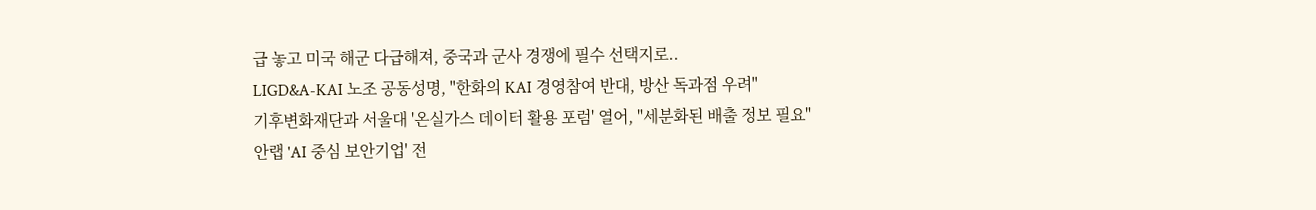급 놓고 미국 해군 다급해져, 중국과 군사 경쟁에 필수 선택지로..
LIGD&A-KAI 노조 공동성명, "한화의 KAI 경영참여 반대, 방산 독과점 우려"
기후변화재단과 서울대 '온실가스 데이터 활용 포럼' 열어, "세분화된 배출 정보 필요"
안랩 'AI 중심 보안기업' 전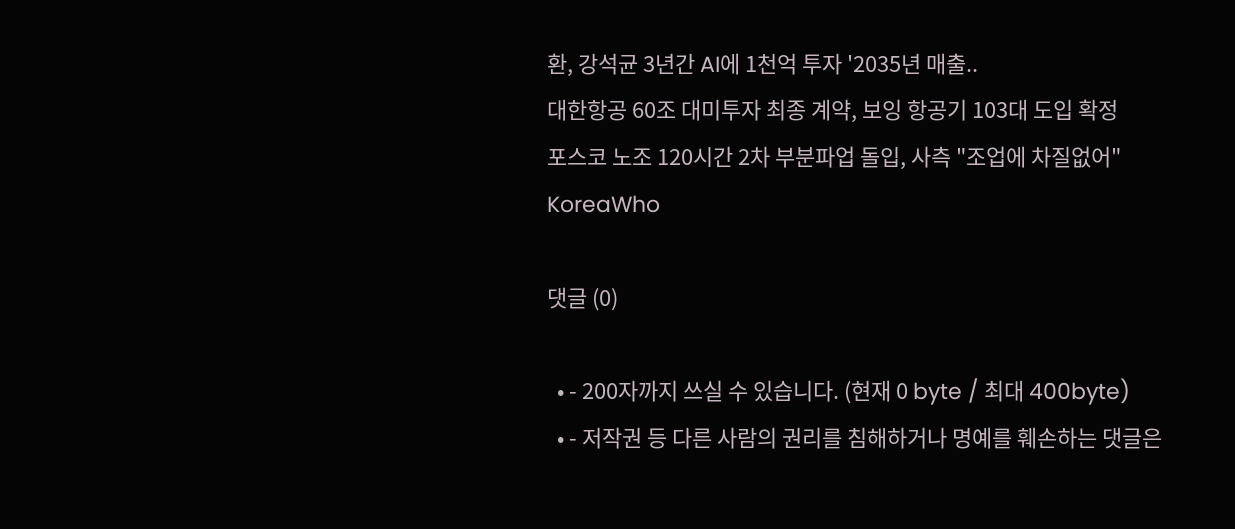환, 강석균 3년간 AI에 1천억 투자 '2035년 매출..
대한항공 60조 대미투자 최종 계약, 보잉 항공기 103대 도입 확정
포스코 노조 120시간 2차 부분파업 돌입, 사측 "조업에 차질없어"
KoreaWho

댓글 (0)

  • - 200자까지 쓰실 수 있습니다. (현재 0 byte / 최대 400byte)
  • - 저작권 등 다른 사람의 권리를 침해하거나 명예를 훼손하는 댓글은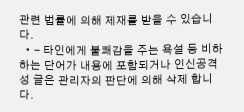관련 법률에 의해 제재를 받을 수 있습니다.
  • - 타인에게 불쾌감을 주는 욕설 등 비하하는 단어가 내용에 포함되거나 인신공격성 글은 관리자의 판단에 의해 삭제 합니다.